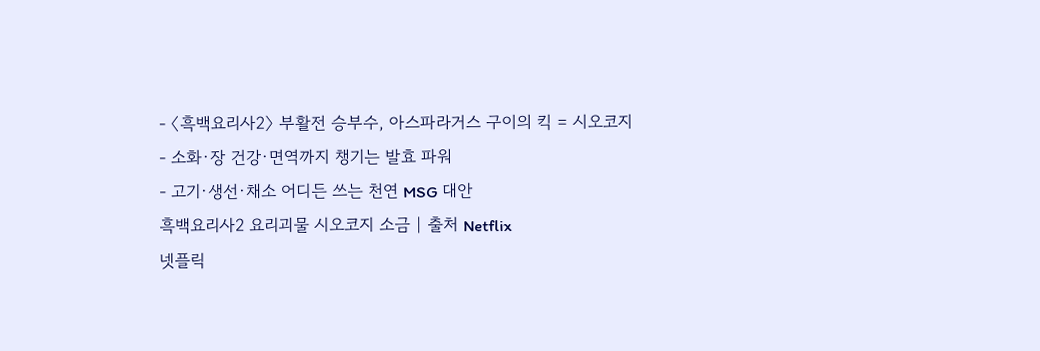- 〈흑백요리사2〉 부활전 승부수, 아스파라거스 구이의 킥 = 시오코지
- 소화·장 건강·면역까지 챙기는 발효 파워
- 고기·생선·채소 어디든 쓰는 천연 MSG 대안
흑백요리사2 요리괴물 시오코지 소금 | 출처 Netflix
넷플릭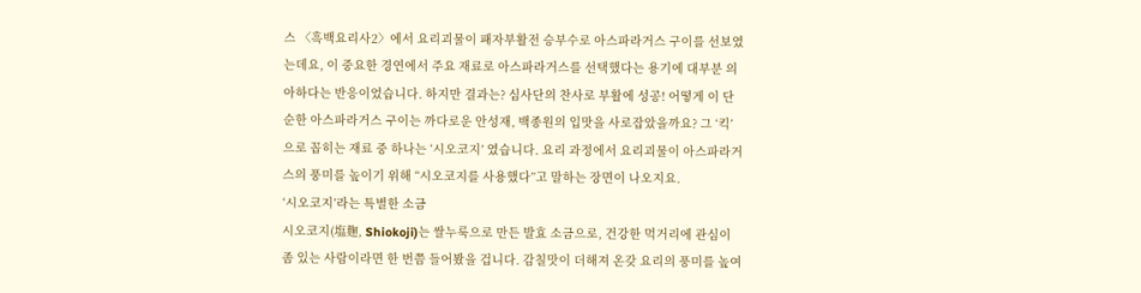스 〈흑백요리사2〉에서 요리괴물이 패자부활전 승부수로 아스파라거스 구이를 선보였는데요, 이 중요한 경연에서 주요 재료로 아스파라거스를 선택했다는 용기에 대부분 의아하다는 반응이었습니다. 하지만 결과는? 심사단의 찬사로 부활에 성공! 어떻게 이 단순한 아스파라거스 구이는 까다로운 안성재, 백종원의 입맛을 사로잡았을까요? 그 ‘킥’으로 꼽히는 재료 중 하나는 ‘시오코지’ 였습니다. 요리 과정에서 요리괴물이 아스파라거스의 풍미를 높이기 위해 “시오코지를 사용했다”고 말하는 장면이 나오지요.
‘시오코지’라는 특별한 소금
시오코지(塩麹, Shiokoji)는 쌀누룩으로 만든 발효 소금으로, 건강한 먹거리에 관심이 좀 있는 사람이라면 한 번쯤 들어봤을 겁니다. 감칠맛이 더해져 온갖 요리의 풍미를 높여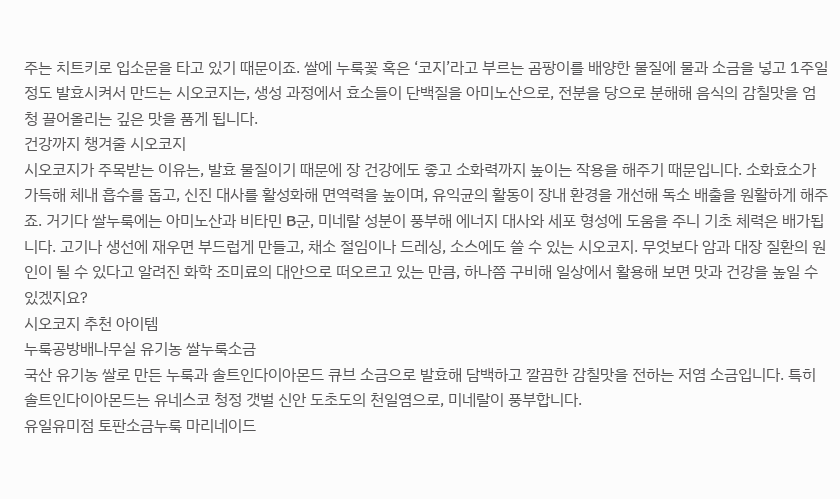주는 치트키로 입소문을 타고 있기 때문이죠. 쌀에 누룩꽃 혹은 ‘코지’라고 부르는 곰팡이를 배양한 물질에 물과 소금을 넣고 1주일 정도 발효시켜서 만드는 시오코지는, 생성 과정에서 효소들이 단백질을 아미노산으로, 전분을 당으로 분해해 음식의 감칠맛을 엄청 끌어올리는 깊은 맛을 품게 됩니다.
건강까지 챙겨줄 시오코지
시오코지가 주목받는 이유는, 발효 물질이기 때문에 장 건강에도 좋고 소화력까지 높이는 작용을 해주기 때문입니다. 소화효소가 가득해 체내 흡수를 돕고, 신진 대사를 활성화해 면역력을 높이며, 유익균의 활동이 장내 환경을 개선해 독소 배출을 원활하게 해주죠. 거기다 쌀누룩에는 아미노산과 비타민 B군, 미네랄 성분이 풍부해 에너지 대사와 세포 형성에 도움을 주니 기초 체력은 배가됩니다. 고기나 생선에 재우면 부드럽게 만들고, 채소 절임이나 드레싱, 소스에도 쓸 수 있는 시오코지. 무엇보다 암과 대장 질환의 원인이 될 수 있다고 알려진 화학 조미료의 대안으로 떠오르고 있는 만큼, 하나쯤 구비해 일상에서 활용해 보면 맛과 건강을 높일 수 있겠지요?
시오코지 추천 아이템
누룩공방배나무실 유기농 쌀누룩소금
국산 유기농 쌀로 만든 누룩과 솔트인다이아몬드 큐브 소금으로 발효해 담백하고 깔끔한 감칠맛을 전하는 저염 소금입니다. 특히 솔트인다이아몬드는 유네스코 청정 갯벌 신안 도초도의 천일염으로, 미네랄이 풍부합니다.
유일유미점 토판소금누룩 마리네이드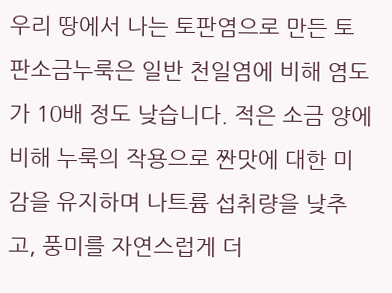우리 땅에서 나는 토판염으로 만든 토판소금누룩은 일반 천일염에 비해 염도가 10배 정도 낮습니다. 적은 소금 양에 비해 누룩의 작용으로 짠맛에 대한 미감을 유지하며 나트륨 섭취량을 낮추고, 풍미를 자연스럽게 더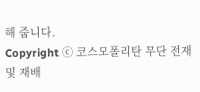해 줍니다.
Copyright ⓒ 코스모폴리탄 무단 전재 및 재배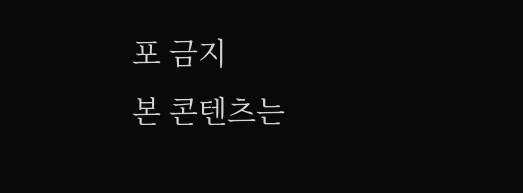포 금지
본 콘텐츠는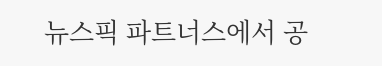뉴스픽 파트너스에서 공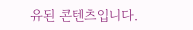유된 콘텐츠입니다.